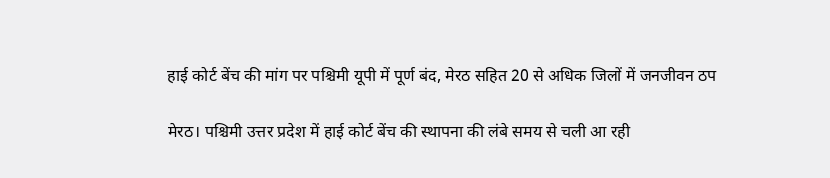हाई कोर्ट बेंच की मांग पर पश्चिमी यूपी में पूर्ण बंद, मेरठ सहित 20 से अधिक जिलों में जनजीवन ठप

मेरठ। पश्चिमी उत्तर प्रदेश में हाई कोर्ट बेंच की स्थापना की लंबे समय से चली आ रही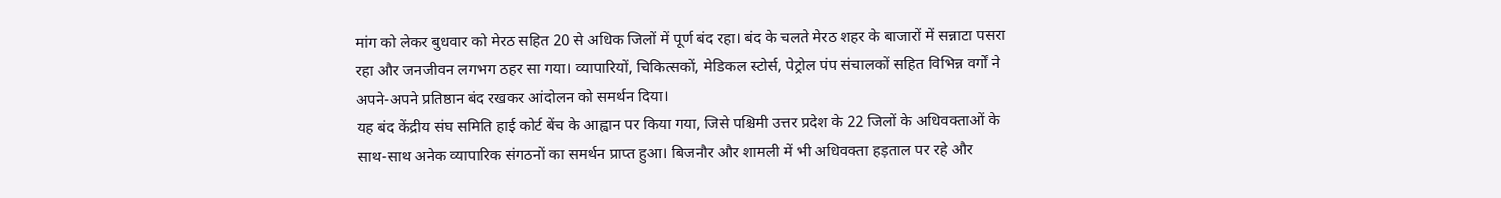मांग को लेकर बुधवार को मेरठ सहित 20 से अधिक जिलों में पूर्ण बंद रहा। बंद के चलते मेरठ शहर के बाजारों में सन्नाटा पसरा रहा और जनजीवन लगभग ठहर सा गया। व्यापारियों, चिकित्सकों, मेडिकल स्टोर्स, पेट्रोल पंप संचालकों सहित विभिन्न वर्गों ने अपने-अपने प्रतिष्ठान बंद रखकर आंदोलन को समर्थन दिया।
यह बंद केंद्रीय संघ समिति हाई कोर्ट बेंच के आह्वान पर किया गया, जिसे पश्चिमी उत्तर प्रदेश के 22 जिलों के अधिवक्ताओं के साथ-साथ अनेक व्यापारिक संगठनों का समर्थन प्राप्त हुआ। बिजनौर और शामली में भी अधिवक्ता हड़ताल पर रहे और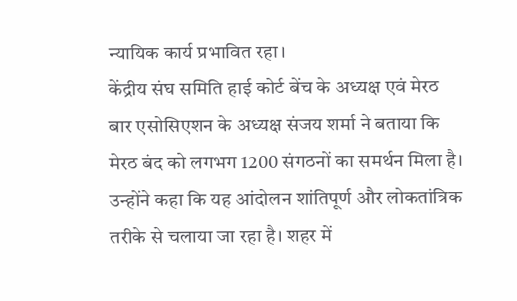न्यायिक कार्य प्रभावित रहा।
केंद्रीय संघ समिति हाई कोर्ट बेंच के अध्यक्ष एवं मेरठ बार एसोसिएशन के अध्यक्ष संजय शर्मा ने बताया कि मेरठ बंद को लगभग 1200 संगठनों का समर्थन मिला है। उन्होंने कहा कि यह आंदोलन शांतिपूर्ण और लोकतांत्रिक तरीके से चलाया जा रहा है। शहर में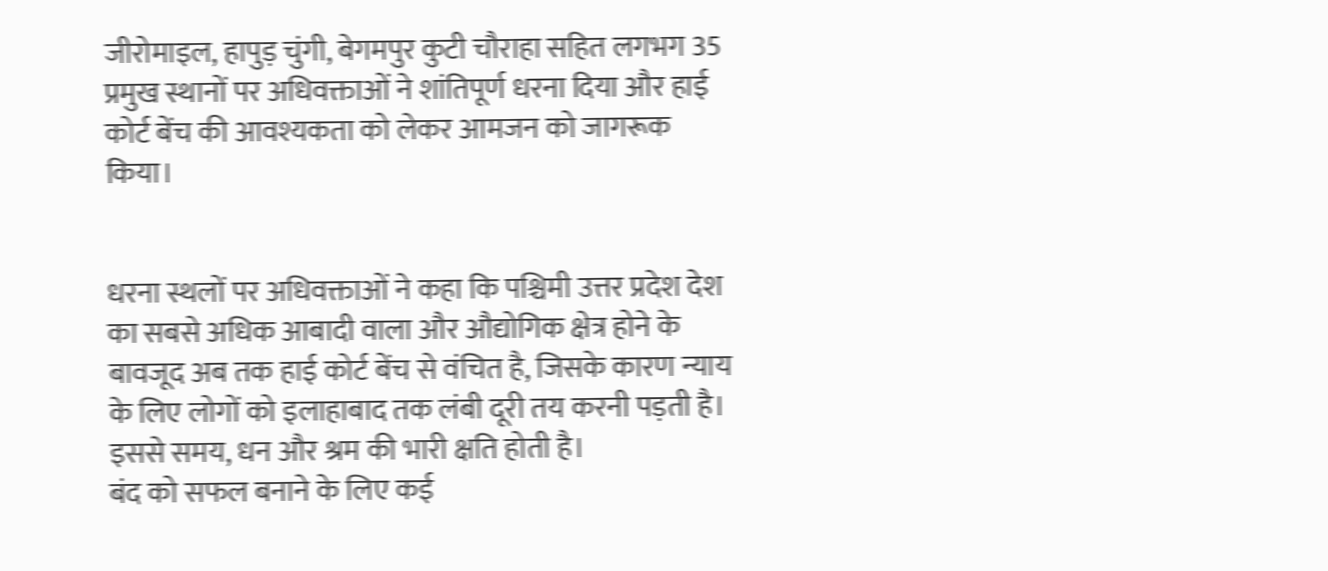जीरोमाइल, हापुड़ चुंगी, बेगमपुर कुटी चौराहा सहित लगभग 35 प्रमुख स्थानों पर अधिवक्ताओं ने शांतिपूर्ण धरना दिया और हाई कोर्ट बेंच की आवश्यकता को लेकर आमजन को जागरूक किया।


धरना स्थलों पर अधिवक्ताओं ने कहा कि पश्चिमी उत्तर प्रदेश देश का सबसे अधिक आबादी वाला और औद्योगिक क्षेत्र होने के बावजूद अब तक हाई कोर्ट बेंच से वंचित है, जिसके कारण न्याय के लिए लोगों को इलाहाबाद तक लंबी दूरी तय करनी पड़ती है। इससे समय, धन और श्रम की भारी क्षति होती है।
बंद को सफल बनाने के लिए कई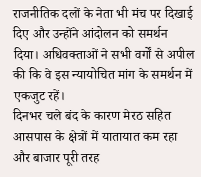राजनीतिक दलों के नेता भी मंच पर दिखाई दिए और उन्होंने आंदोलन को समर्थन दिया। अधिवक्ताओं ने सभी वर्गों से अपील की कि वे इस न्यायोचित मांग के समर्थन में एकजुट रहें।
दिनभर चले बंद के कारण मेरठ सहित आसपास के क्षेत्रों में यातायात कम रहा और बाजार पूरी तरह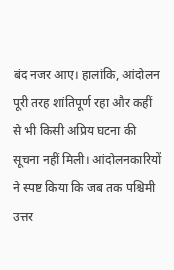बंद नजर आए। हालांकि, आंदोलन पूरी तरह शांतिपूर्ण रहा और कहीं से भी किसी अप्रिय घटना की सूचना नहीं मिली। आंदोलनकारियों ने स्पष्ट किया कि जब तक पश्चिमी उत्तर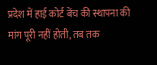प्रदेश में हाई कोर्ट बेंच की स्थापना की मांग पूरी नहीं होती, तब तक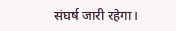संघर्ष जारी रहेगा।